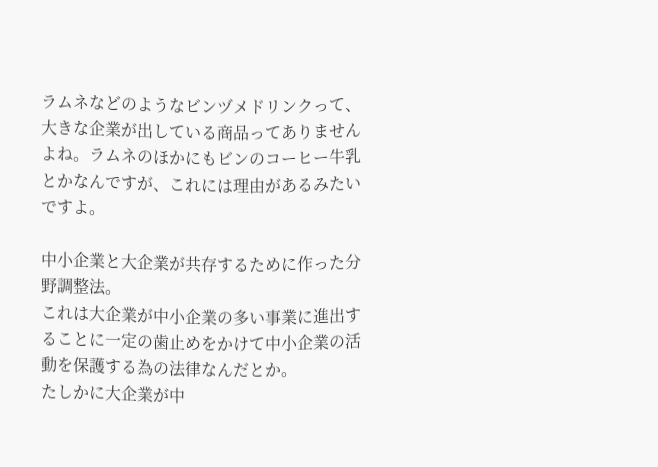ラムネなどのようなビンヅメドリンクって、大きな企業が出している商品ってありませんよね。ラムネのほかにもビンのコーヒー牛乳とかなんですが、これには理由があるみたいですよ。

中小企業と大企業が共存するために作った分野調整法。
これは大企業が中小企業の多い事業に進出することに一定の歯止めをかけて中小企業の活動を保護する為の法律なんだとか。
たしかに大企業が中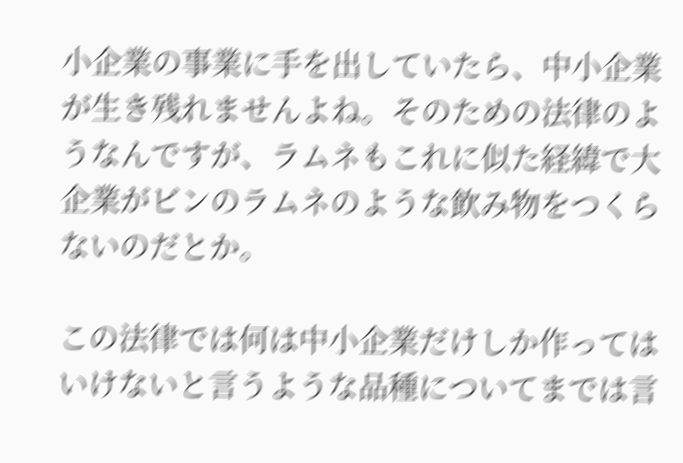小企業の事業に手を出していたら、中小企業が生き残れませんよね。そのための法律のようなんですが、ラムネもこれに似た経緯で大企業がビンのラムネのような飲み物をつくらないのだとか。

この法律では何は中小企業だけしか作ってはいけないと言うような品種についてまでは言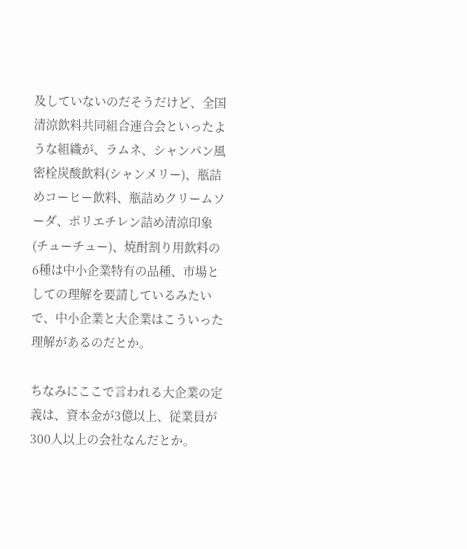及していないのだそうだけど、全国清涼飲料共同組合連合会といったような組織が、ラムネ、シャンパン風密栓炭酸飲料(シャンメリー)、瓶詰めコーヒー飲料、瓶詰めクリームソーダ、ポリエチレン詰め清涼印象(チューチュー)、焼酎割り用飲料の6種は中小企業特有の品種、市場としての理解を要請しているみたいで、中小企業と大企業はこういった理解があるのだとか。

ちなみにここで言われる大企業の定義は、資本金が3億以上、従業員が300人以上の会社なんだとか。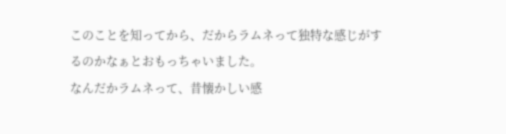このことを知ってから、だからラムネって独特な感じがするのかなぁとおもっちゃいました。
なんだかラムネって、昔懐かしい感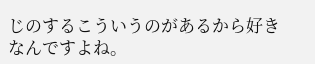じのするこういうのがあるから好きなんですよね。